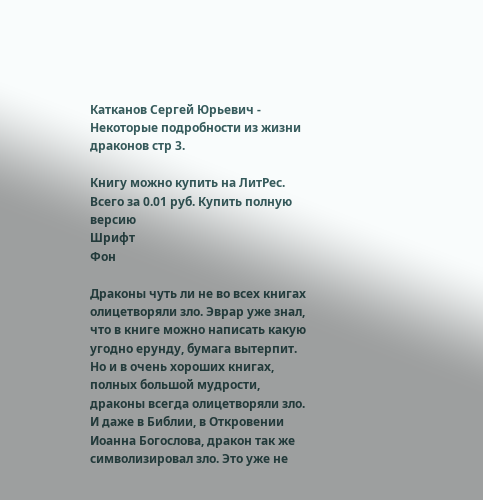Катканов Сергей Юрьевич - Некоторые подробности из жизни драконов стр 3.

Книгу можно купить на ЛитРес.
Всего за 0.01 руб. Купить полную версию
Шрифт
Фон

Драконы чуть ли не во всех книгах олицетворяли зло. Эврар уже знал, что в книге можно написать какую угодно ерунду, бумага вытерпит. Но и в очень хороших книгах, полных большой мудрости, драконы всегда олицетворяли зло. И даже в Библии, в Откровении Иоанна Богослова, дракон так же символизировал зло. Это уже не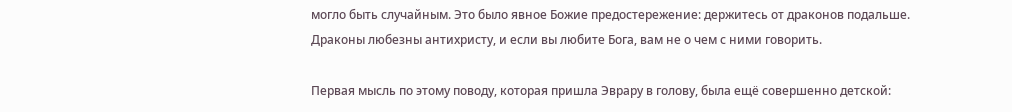могло быть случайным. Это было явное Божие предостережение: держитесь от драконов подальше. Драконы любезны антихристу, и если вы любите Бога, вам не о чем с ними говорить.

Первая мысль по этому поводу, которая пришла Эврару в голову, была ещё совершенно детской: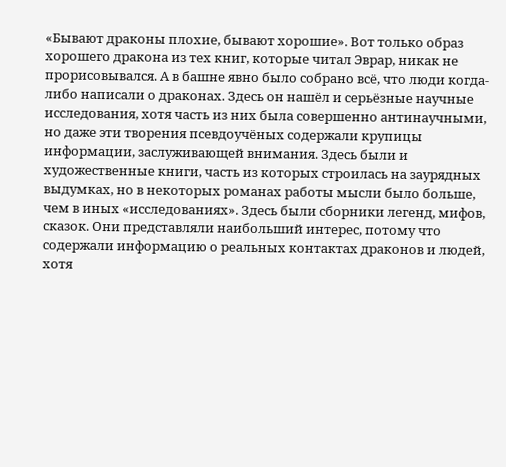«Бывают драконы плохие, бывают хорошие». Вот только образ хорошего дракона из тех книг, которые читал Эврар, никак не прорисовывался. А в башне явно было собрано всё, что люди когда-либо написали о драконах. Здесь он нашёл и серьёзные научные исследования, хотя часть из них была совершенно антинаучными, но даже эти творения псевдоучёных содержали крупицы информации, заслуживающей внимания. Здесь были и художественные книги, часть из которых строилась на заурядных выдумках, но в некоторых романах работы мысли было больше, чем в иных «исследованиях». Здесь были сборники легенд, мифов, сказок. Они представляли наибольший интерес, потому что содержали информацию о реальных контактах драконов и людей, хотя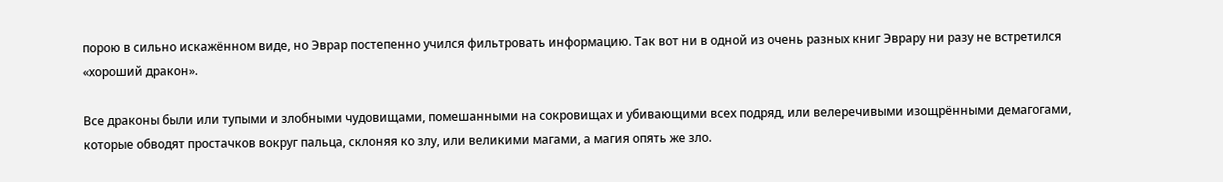порою в сильно искажённом виде, но Эврар постепенно учился фильтровать информацию. Так вот ни в одной из очень разных книг Эврару ни разу не встретился «хороший дракон».

Все драконы были или тупыми и злобными чудовищами, помешанными на сокровищах и убивающими всех подряд, или велеречивыми изощрёнными демагогами, которые обводят простачков вокруг пальца, склоняя ко злу, или великими магами, а магия опять же зло.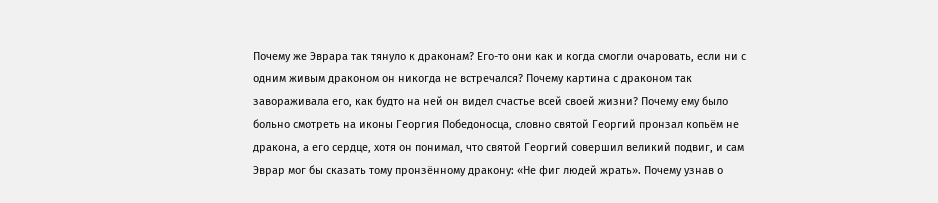Почему же Эврара так тянуло к драконам? Его-то они как и когда смогли очаровать, если ни с одним живым драконом он никогда не встречался? Почему картина с драконом так завораживала его, как будто на ней он видел счастье всей своей жизни? Почему ему было больно смотреть на иконы Георгия Победоносца, словно святой Георгий пронзал копьём не дракона, а его сердце, хотя он понимал, что святой Георгий совершил великий подвиг, и сам Эврар мог бы сказать тому пронзённому дракону: «Не фиг людей жрать». Почему узнав о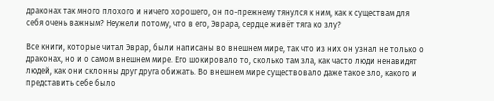драконах так много плохого и ничего хорошего, он по-прежнему тянулся к ним, как к существам для себя очень важным? Неужели потому, что в его, Эврара, сердце живёт тяга ко злу?

Все книги, которые читал Эврар, были написаны во внешнем мире, так что из них он узнал не только о драконах, но и о самом внешнем мире. Его шокировало то, сколько там зла, как часто люди ненавидят людей, как они склонны друг друга обижать. Во внешнем мире существовало даже такое зло, какого и представить себе было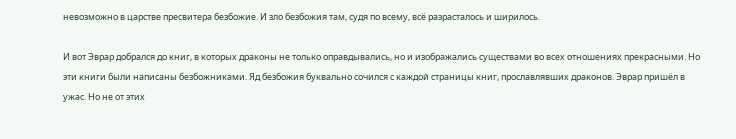невозможно в царстве пресвитера безбожие. И зло безбожия там, судя по всему, всё разрасталось и ширилось.

И вот Эврар добрался до книг, в которых драконы не только оправдывались, но и изображались существами во всех отношениях прекрасными. Но эти книги были написаны безбожниками. Яд безбожия буквально сочился с каждой страницы книг, прославлявших драконов. Эврар пришёл в ужас. Но не от этих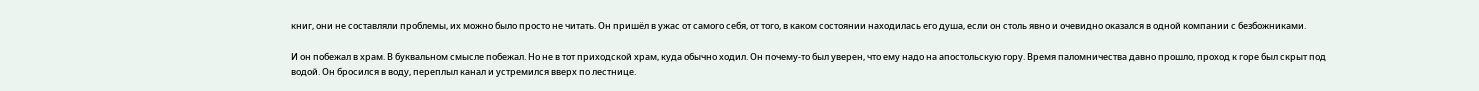книг, они не составляли проблемы, их можно было просто не читать. Он пришёл в ужас от самого себя, от того, в каком состоянии находилась его душа, если он столь явно и очевидно оказался в одной компании с безбожниками.

И он побежал в храм. В буквальном смысле побежал. Но не в тот приходской храм, куда обычно ходил. Он почему-то был уверен, что ему надо на апостольскую гору. Время паломничества давно прошло, проход к горе был скрыт под водой. Он бросился в воду, переплыл канал и устремился вверх по лестнице.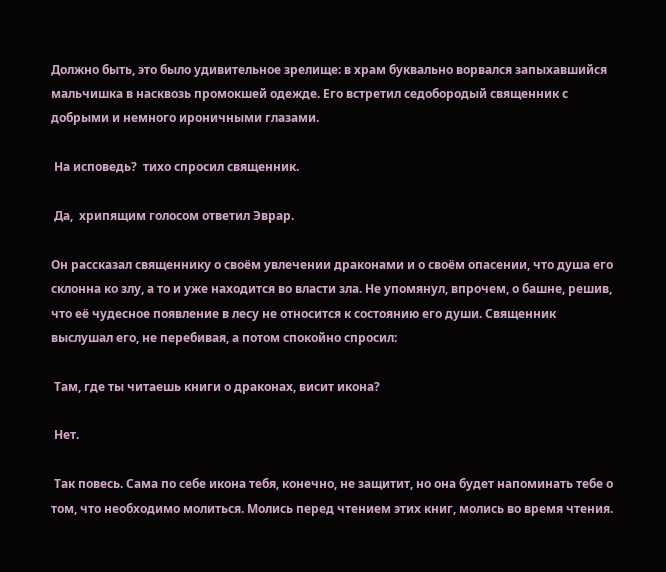Должно быть, это было удивительное зрелище: в храм буквально ворвался запыхавшийся мальчишка в насквозь промокшей одежде. Его встретил седобородый священник с добрыми и немного ироничными глазами.

 На исповедь?  тихо спросил священник.

 Да,  хрипящим голосом ответил Эврар.

Он рассказал священнику о своём увлечении драконами и о своём опасении, что душа его склонна ко злу, а то и уже находится во власти зла. Не упомянул, впрочем, о башне, решив, что её чудесное появление в лесу не относится к состоянию его души. Священник выслушал его, не перебивая, а потом спокойно спросил:

 Там, где ты читаешь книги о драконах, висит икона?

 Нет.

 Так повесь. Сама по себе икона тебя, конечно, не защитит, но она будет напоминать тебе о том, что необходимо молиться. Молись перед чтением этих книг, молись во время чтения.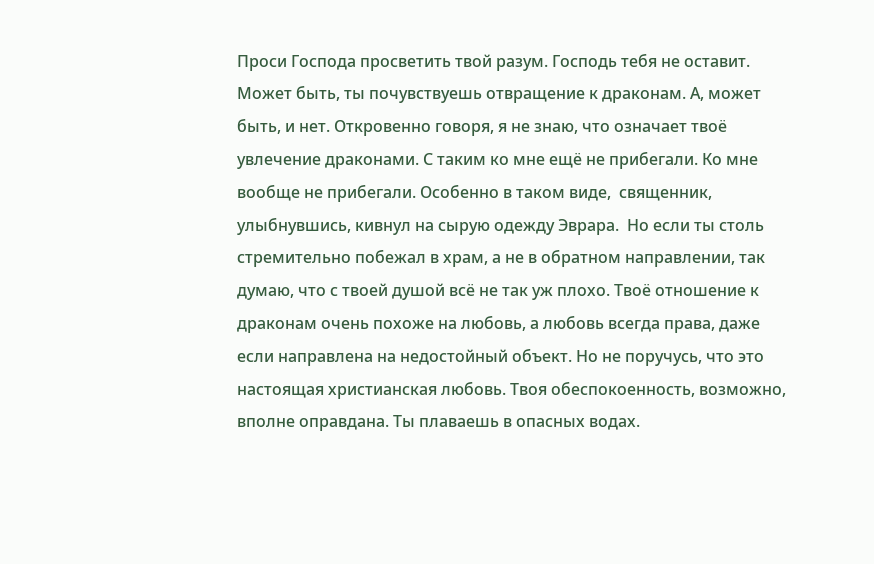Проси Господа просветить твой разум. Господь тебя не оставит. Может быть, ты почувствуешь отвращение к драконам. А, может быть, и нет. Откровенно говоря, я не знаю, что означает твоё увлечение драконами. С таким ко мне ещё не прибегали. Ко мне вообще не прибегали. Особенно в таком виде,  священник, улыбнувшись, кивнул на сырую одежду Эврара.  Но если ты столь стремительно побежал в храм, а не в обратном направлении, так думаю, что с твоей душой всё не так уж плохо. Твоё отношение к драконам очень похоже на любовь, а любовь всегда права, даже если направлена на недостойный объект. Но не поручусь, что это настоящая христианская любовь. Твоя обеспокоенность, возможно, вполне оправдана. Ты плаваешь в опасных водах.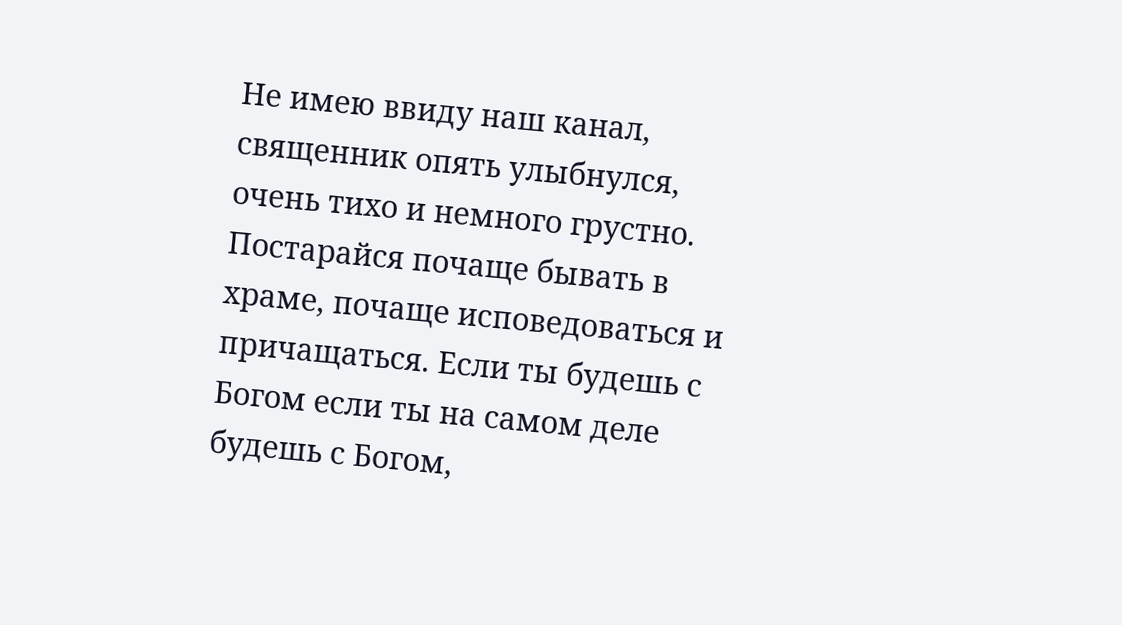Не имею ввиду наш канал,  священник опять улыбнулся, очень тихо и немного грустно.  Постарайся почаще бывать в храме, почаще исповедоваться и причащаться. Если ты будешь с Богом если ты на самом деле будешь с Богом,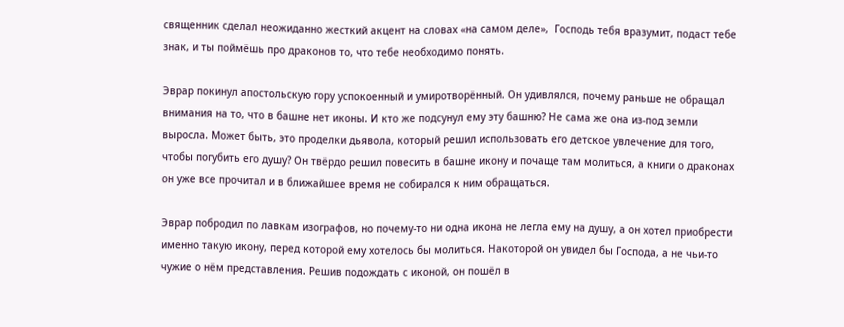священник сделал неожиданно жесткий акцент на словах «на самом деле»,  Господь тебя вразумит, подаст тебе знак, и ты поймёшь про драконов то, что тебе необходимо понять.

Эврар покинул апостольскую гору успокоенный и умиротворённый. Он удивлялся, почему раньше не обращал внимания на то, что в башне нет иконы. И кто же подсунул ему эту башню? Не сама же она из-под земли выросла. Может быть, это проделки дьявола, который решил использовать его детское увлечение для того, чтобы погубить его душу? Он твёрдо решил повесить в башне икону и почаще там молиться, а книги о драконах он уже все прочитал и в ближайшее время не собирался к ним обращаться.

Эврар побродил по лавкам изографов, но почему-то ни одна икона не легла ему на душу, а он хотел приобрести именно такую икону, перед которой ему хотелось бы молиться. Накоторой он увидел бы Господа, а не чьи-то чужие о нём представления. Решив подождать с иконой, он пошёл в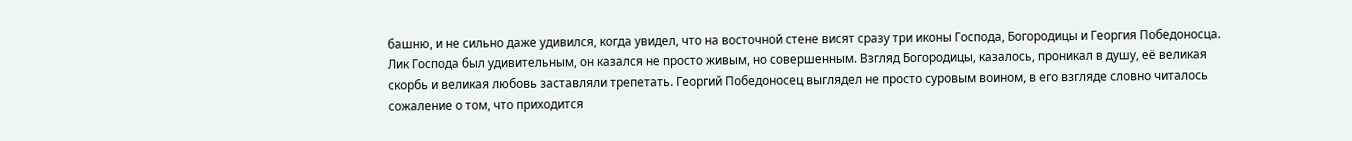башню, и не сильно даже удивился, когда увидел, что на восточной стене висят сразу три иконы Господа, Богородицы и Георгия Победоносца. Лик Господа был удивительным, он казался не просто живым, но совершенным. Взгляд Богородицы, казалось, проникал в душу, её великая скорбь и великая любовь заставляли трепетать. Георгий Победоносец выглядел не просто суровым воином, в его взгляде словно читалось сожаление о том, что приходится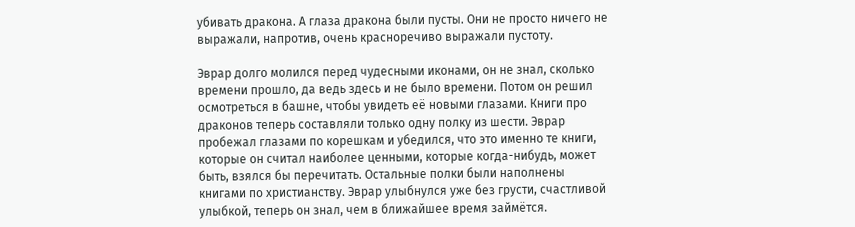убивать дракона. А глаза дракона были пусты. Они не просто ничего не выражали, напротив, очень красноречиво выражали пустоту.

Эврар долго молился перед чудесными иконами, он не знал, сколько времени прошло, да ведь здесь и не было времени. Потом он решил осмотреться в башне, чтобы увидеть её новыми глазами. Книги про драконов теперь составляли только одну полку из шести. Эврар пробежал глазами по корешкам и убедился, что это именно те книги, которые он считал наиболее ценными, которые когда-нибудь, может быть, взялся бы перечитать. Остальные полки были наполнены книгами по христианству. Эврар улыбнулся уже без грусти, счастливой улыбкой, теперь он знал, чем в ближайшее время займётся.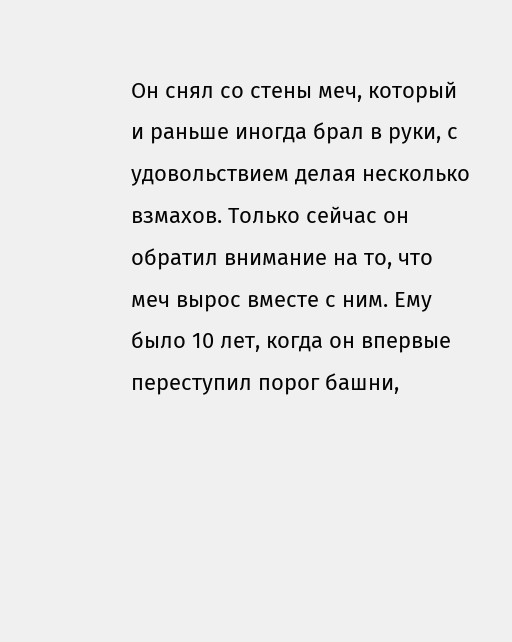Он снял со стены меч, который и раньше иногда брал в руки, с удовольствием делая несколько взмахов. Только сейчас он обратил внимание на то, что меч вырос вместе с ним. Ему было 10 лет, когда он впервые переступил порог башни,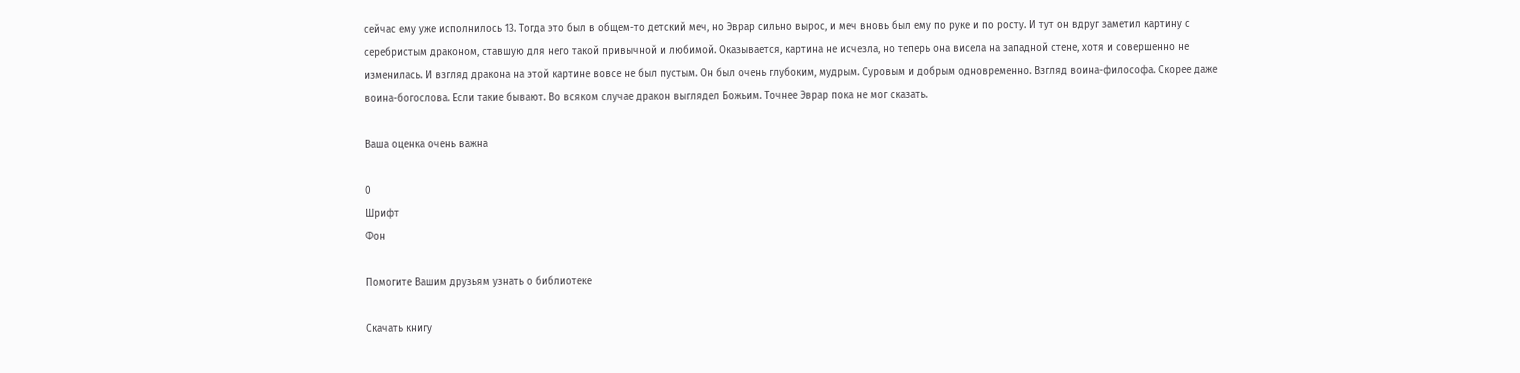сейчас ему уже исполнилось 13. Тогда это был в общем-то детский меч, но Эврар сильно вырос, и меч вновь был ему по руке и по росту. И тут он вдруг заметил картину с серебристым драконом, ставшую для него такой привычной и любимой. Оказывается, картина не исчезла, но теперь она висела на западной стене, хотя и совершенно не изменилась. И взгляд дракона на этой картине вовсе не был пустым. Он был очень глубоким, мудрым. Суровым и добрым одновременно. Взгляд воина-философа. Скорее даже воина-богослова. Если такие бывают. Во всяком случае дракон выглядел Божьим. Точнее Эврар пока не мог сказать.

Ваша оценка очень важна

0
Шрифт
Фон

Помогите Вашим друзьям узнать о библиотеке

Скачать книгу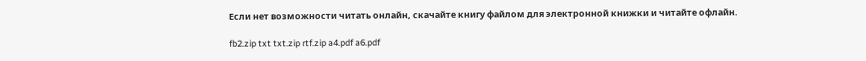Если нет возможности читать онлайн, скачайте книгу файлом для электронной книжки и читайте офлайн.

fb2.zip txt txt.zip rtf.zip a4.pdf a6.pdf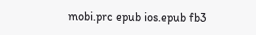mobi.prc epub ios.epub fb3